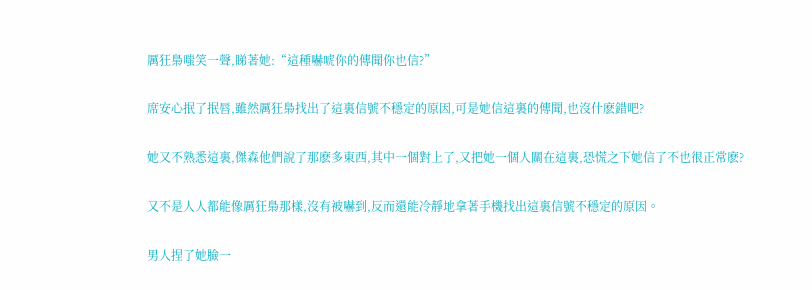厲狂梟嗤笑一聲,睇著她:“這種嚇唬你的傳聞你也信?”

席安心抿了抿唇,雖然厲狂梟找出了這裏信號不穩定的原因,可是她信這裏的傳聞,也沒什麽錯吧?

她又不熟悉這裏,傑森他們說了那麽多東西,其中一個對上了,又把她一個人關在這裏,恐慌之下她信了不也很正常麽?

又不是人人都能像厲狂梟那樣,沒有被嚇到,反而還能冷靜地拿著手機找出這裏信號不穩定的原因。

男人捏了她臉一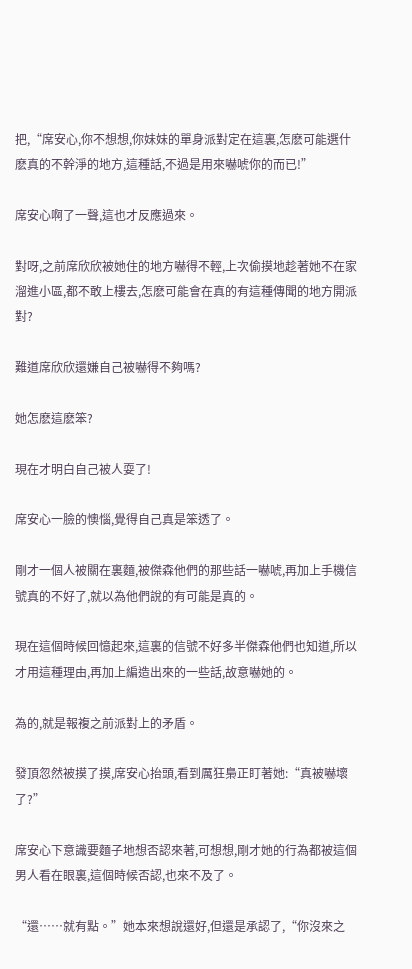把,“席安心,你不想想,你妹妹的單身派對定在這裏,怎麽可能選什麽真的不幹淨的地方,這種話,不過是用來嚇唬你的而已!”

席安心啊了一聲,這也才反應過來。

對呀,之前席欣欣被她住的地方嚇得不輕,上次偷摸地趁著她不在家溜進小區,都不敢上樓去,怎麽可能會在真的有這種傳聞的地方開派對?

難道席欣欣還嫌自己被嚇得不夠嗎?

她怎麽這麽笨?

現在才明白自己被人耍了!

席安心一臉的懊惱,覺得自己真是笨透了。

剛才一個人被關在裏麵,被傑森他們的那些話一嚇唬,再加上手機信號真的不好了,就以為他們說的有可能是真的。

現在這個時候回憶起來,這裏的信號不好多半傑森他們也知道,所以才用這種理由,再加上編造出來的一些話,故意嚇她的。

為的,就是報複之前派對上的矛盾。

發頂忽然被摸了摸,席安心抬頭,看到厲狂梟正盯著她:“真被嚇壞了?”

席安心下意識要麵子地想否認來著,可想想,剛才她的行為都被這個男人看在眼裏,這個時候否認,也來不及了。

“還……就有點。”她本來想說還好,但還是承認了,“你沒來之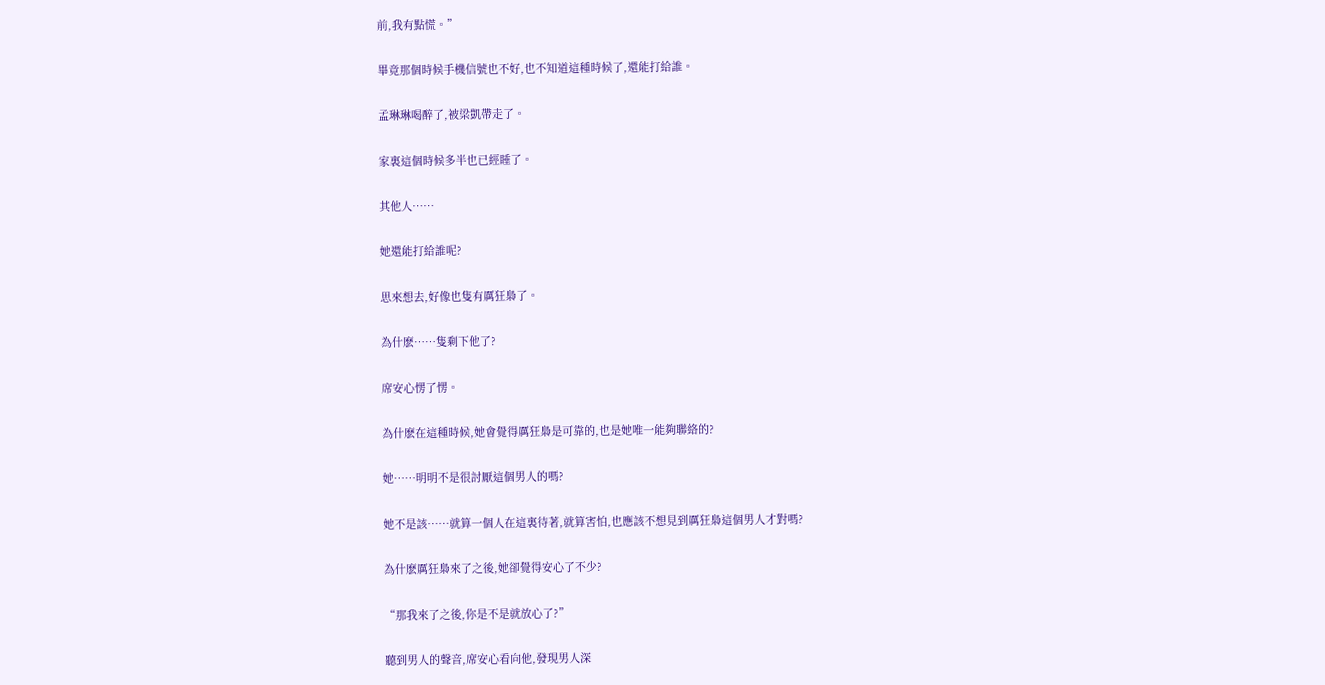前,我有點慌。”

畢竟那個時候手機信號也不好,也不知道這種時候了,還能打給誰。

孟琳琳喝醉了,被梁凱帶走了。

家裏這個時候多半也已經睡了。

其他人……

她還能打給誰呢?

思來想去,好像也隻有厲狂梟了。

為什麽……隻剩下他了?

席安心愣了愣。

為什麽在這種時候,她會覺得厲狂梟是可靠的,也是她唯一能夠聯絡的?

她……明明不是很討厭這個男人的嗎?

她不是該……就算一個人在這裏待著,就算害怕,也應該不想見到厲狂梟這個男人才對嗎?

為什麽厲狂梟來了之後,她卻覺得安心了不少?

“那我來了之後,你是不是就放心了?”

聽到男人的聲音,席安心看向他,發現男人深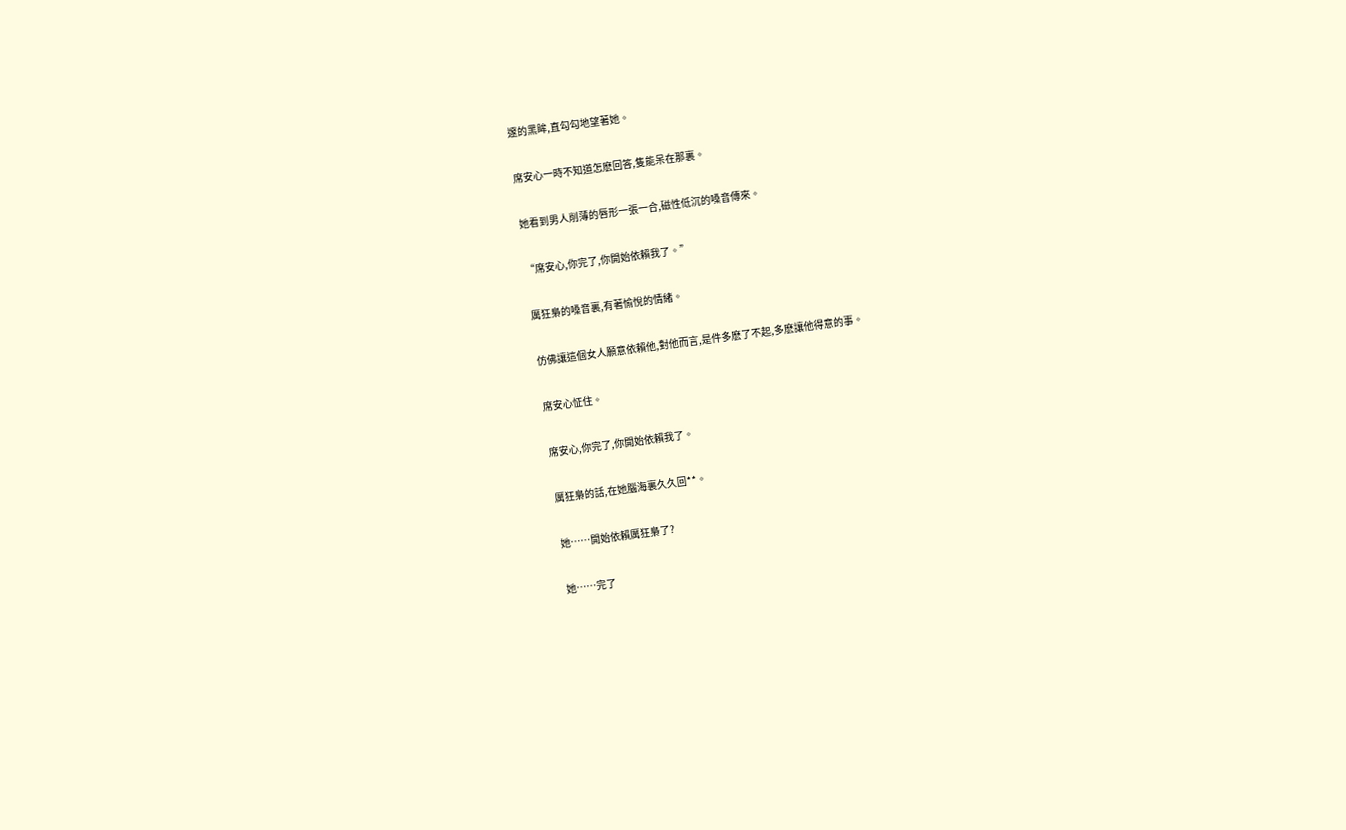邃的黑眸,直勾勾地望著她。

席安心一時不知道怎麽回答,隻能呆在那裏。

她看到男人削薄的唇形一張一合,磁性低沉的嗓音傳來。

“席安心,你完了,你開始依賴我了。”

厲狂梟的嗓音裏,有著愉悅的情緒。

仿佛讓這個女人願意依賴他,對他而言,是件多麽了不起,多麽讓他得意的事。

席安心怔住。

席安心,你完了,你開始依賴我了。

厲狂梟的話,在她腦海裏久久回**。

她……開始依賴厲狂梟了?

她……完了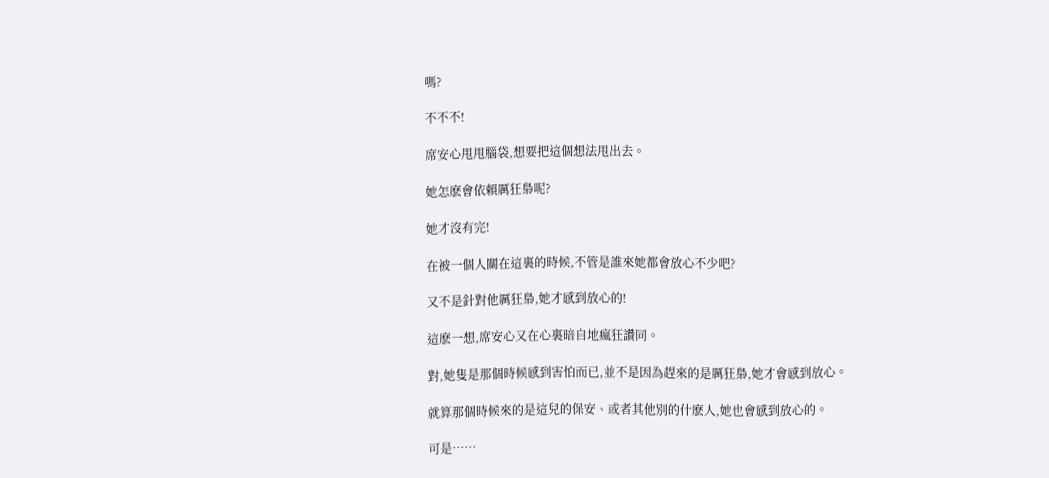嗎?

不不不!

席安心甩甩腦袋,想要把這個想法甩出去。

她怎麽會依賴厲狂梟呢?

她才沒有完!

在被一個人關在這裏的時候,不管是誰來她都會放心不少吧?

又不是針對他厲狂梟,她才感到放心的!

這麽一想,席安心又在心裏暗自地瘋狂讚同。

對,她隻是那個時候感到害怕而已,並不是因為趕來的是厲狂梟,她才會感到放心。

就算那個時候來的是這兒的保安、或者其他別的什麽人,她也會感到放心的。

可是……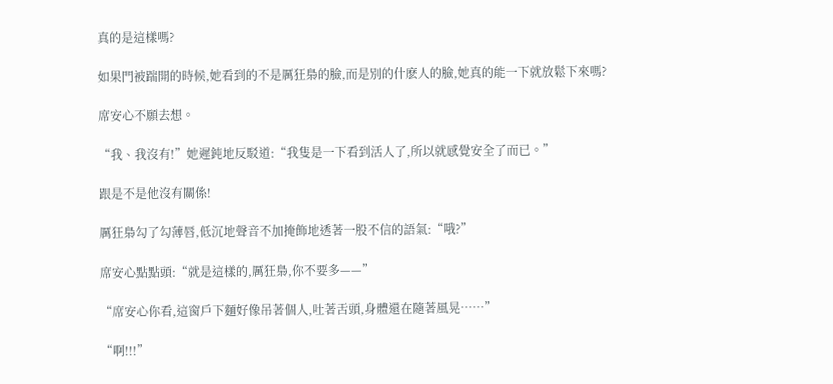真的是這樣嗎?

如果門被踹開的時候,她看到的不是厲狂梟的臉,而是別的什麽人的臉,她真的能一下就放鬆下來嗎?

席安心不願去想。

“我、我沒有!”她遲鈍地反駁道:“我隻是一下看到活人了,所以就感覺安全了而已。”

跟是不是他沒有關係!

厲狂梟勾了勾薄唇,低沉地聲音不加掩飾地透著一股不信的語氣:“哦?”

席安心點點頭:“就是這樣的,厲狂梟,你不要多——”

“席安心你看,這窗戶下麵好像吊著個人,吐著舌頭,身體還在隨著風晃……”

“啊!!!”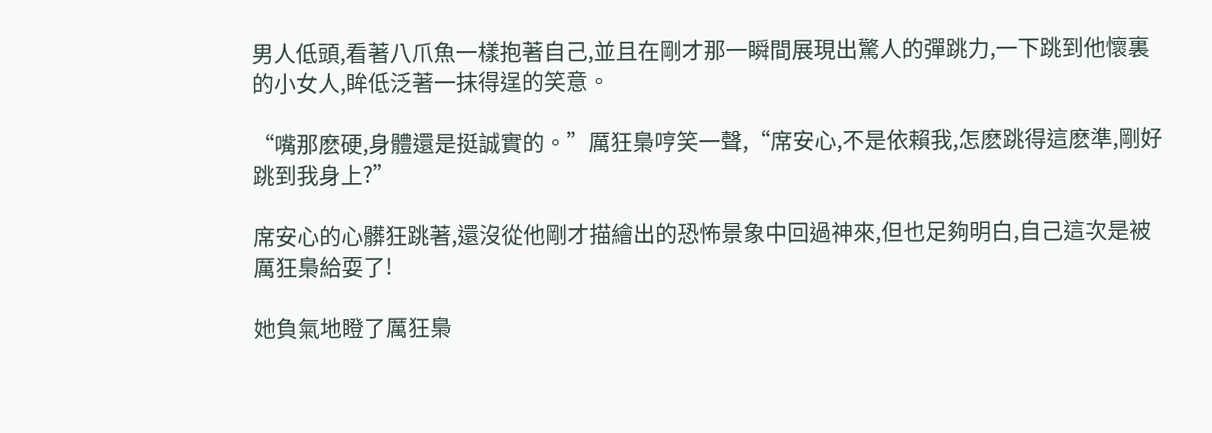男人低頭,看著八爪魚一樣抱著自己,並且在剛才那一瞬間展現出驚人的彈跳力,一下跳到他懷裏的小女人,眸低泛著一抹得逞的笑意。

“嘴那麽硬,身體還是挺誠實的。”厲狂梟哼笑一聲,“席安心,不是依賴我,怎麽跳得這麽準,剛好跳到我身上?”

席安心的心髒狂跳著,還沒從他剛才描繪出的恐怖景象中回過神來,但也足夠明白,自己這次是被厲狂梟給耍了!

她負氣地瞪了厲狂梟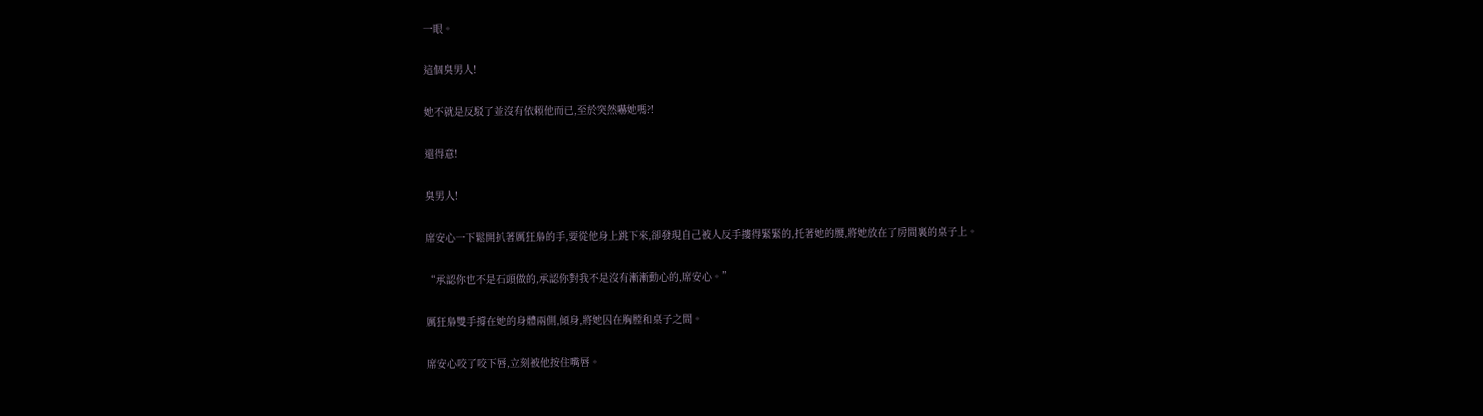一眼。

這個臭男人!

她不就是反駁了並沒有依賴他而已,至於突然嚇她嗎?!

還得意!

臭男人!

席安心一下鬆開扒著厲狂梟的手,要從他身上跳下來,卻發現自己被人反手摟得緊緊的,托著她的腰,將她放在了房間裏的桌子上。

“承認你也不是石頭做的,承認你對我不是沒有漸漸動心的,席安心。”

厲狂梟雙手撐在她的身體兩側,傾身,將她囚在胸膛和桌子之間。

席安心咬了咬下唇,立刻被他按住嘴唇。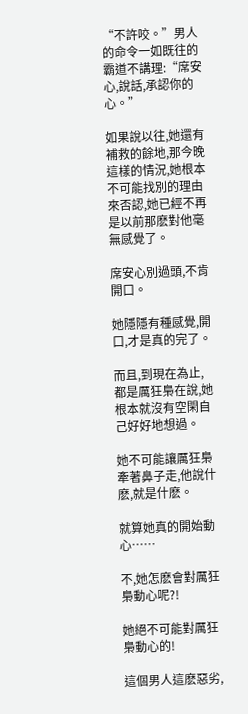“不許咬。”男人的命令一如既往的霸道不講理:“席安心,說話,承認你的心。”

如果說以往,她還有補救的餘地,那今晚這樣的情況,她根本不可能找別的理由來否認,她已經不再是以前那麽對他毫無感覺了。

席安心別過頭,不肯開口。

她隱隱有種感覺,開口,才是真的完了。

而且,到現在為止,都是厲狂梟在說,她根本就沒有空閑自己好好地想過。

她不可能讓厲狂梟牽著鼻子走,他說什麽,就是什麽。

就算她真的開始動心……

不,她怎麽會對厲狂梟動心呢?!

她絕不可能對厲狂梟動心的!

這個男人這麽惡劣,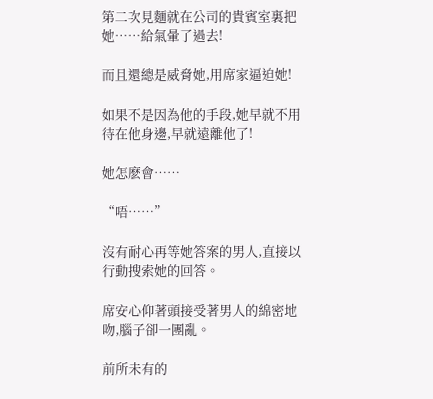第二次見麵就在公司的貴賓室裏把她……給氣暈了過去!

而且還總是威脅她,用席家逼迫她!

如果不是因為他的手段,她早就不用待在他身邊,早就遠離他了!

她怎麽會……

“唔……”

沒有耐心再等她答案的男人,直接以行動搜索她的回答。

席安心仰著頭接受著男人的綿密地吻,腦子卻一團亂。

前所未有的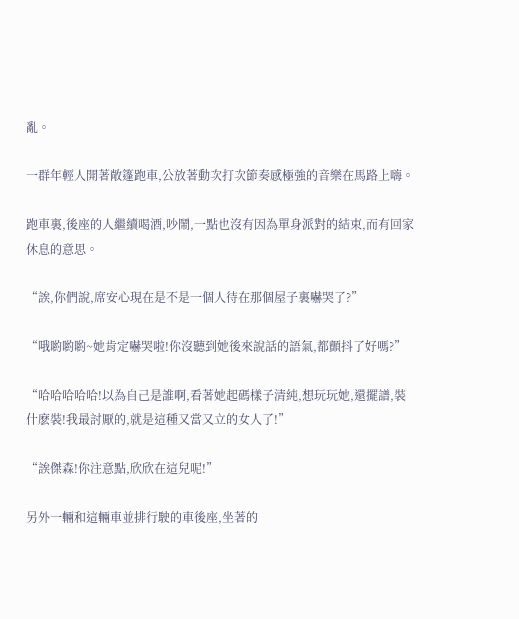亂。

一群年輕人開著敞篷跑車,公放著動次打次節奏感極強的音樂在馬路上嗨。

跑車裏,後座的人繼續喝酒,吵鬧,一點也沒有因為單身派對的結束,而有回家休息的意思。

“誒,你們說,席安心現在是不是一個人待在那個屋子裏嚇哭了?”

“哦喲喲喲~她肯定嚇哭啦!你沒聽到她後來說話的語氣,都顫抖了好嗎?”

“哈哈哈哈哈!以為自己是誰啊,看著她起碼樣子清純,想玩玩她,還擺譜,裝什麽裝!我最討厭的,就是這種又當又立的女人了!”

“誒傑森!你注意點,欣欣在這兒呢!”

另外一輛和這輛車並排行駛的車後座,坐著的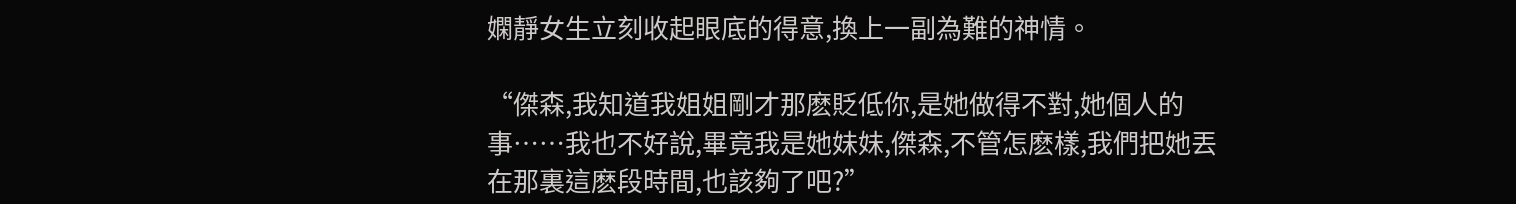嫻靜女生立刻收起眼底的得意,換上一副為難的神情。

“傑森,我知道我姐姐剛才那麽貶低你,是她做得不對,她個人的事……我也不好說,畢竟我是她妹妹,傑森,不管怎麽樣,我們把她丟在那裏這麽段時間,也該夠了吧?”